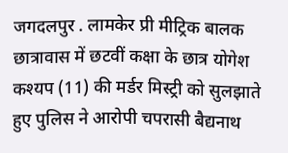जगदलपुर . लामकेर प्री मीट्रिक बालक छात्रावास में छटवीं कक्षा के छात्र योगेश कश्यप (11) की मर्डर मिस्ट्री को सुलझाते हुए पुलिस ने आरोपी चपरासी बैद्यनाथ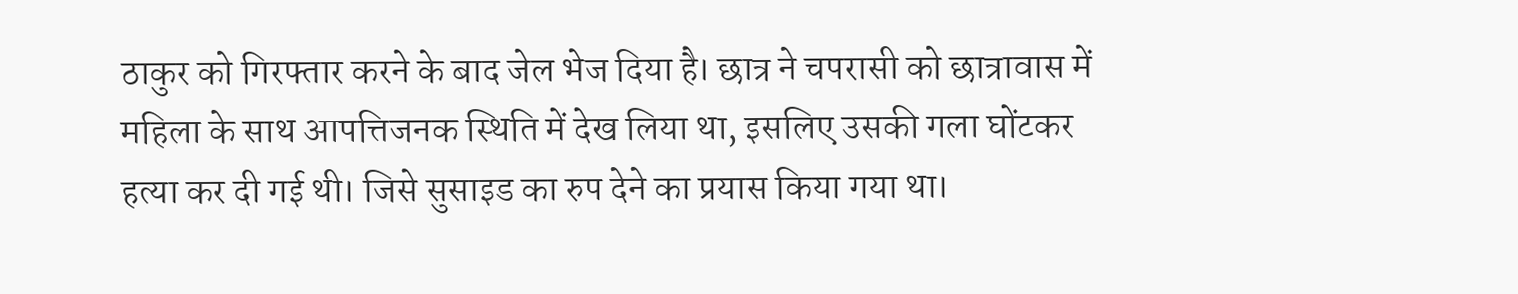ठाकुर को गिरफ्तार करने के बाद जेल भेज दिया है। छात्र ने चपरासी को छात्रावास में महिला के साथ आपत्तिजनक स्थिति में देख लिया था, इसलिए उसकी गला घोंटकर हत्या कर दी गई थी। जिसे सुसाइड का रुप देने का प्रयास किया गया था।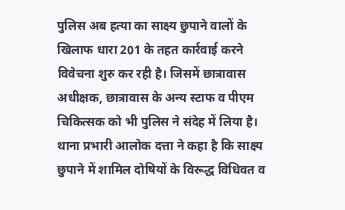पुलिस अब हत्या का साक्ष्य छुपाने वालों के खिलाफ धारा 201 के तहत कार्रवाई करने विवेचना शुरु कर रही है। जिसमें छात्रावास अधीक्षक, छात्रावास के अन्य स्टाफ व पीएम चिकित्सक को भी पुलिस ने संदेह में लिया है। थाना प्रभारी आलोक दत्ता ने कहा है कि साक्ष्य छुपाने में शामिल दोषियों के विरूद्ध विधिवत व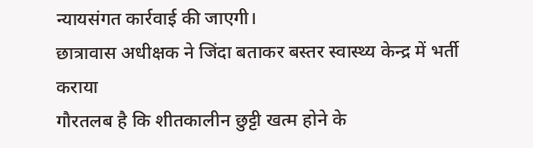न्यायसंगत कार्रवाई की जाएगी।
छात्रावास अधीक्षक ने जिंदा बताकर बस्तर स्वास्थ्य केन्द्र में भर्ती कराया
गौरतलब है कि शीतकालीन छुट्टी खत्म होने के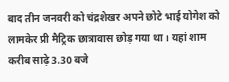बाद तीन जनवरी को चंद्रशेखर अपने छोटे भाई योगेश को लामकेर प्री मैट्रिक छात्रावास छोड़ गया था। यहां शाम करीब साढ़े 3.30 बजे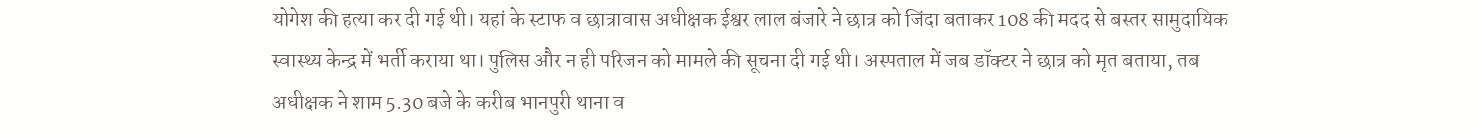योगेश की हत्या कर दी गई थी। यहां के स्टाफ व छात्रावास अधीक्षक ईश्वर लाल बंजारे ने छात्र को जिंदा बताकर 108 की मदद से बस्तर सामुदायिक स्वास्थ्य केन्द्र में भर्ती कराया था। पुलिस और न ही परिजन को मामले की सूचना दी गई थी। अस्पताल में जब डॉक्टर ने छात्र को मृत बताया, तब अधीक्षक ने शाम 5.30 बजे के करीब भानपुरी थाना व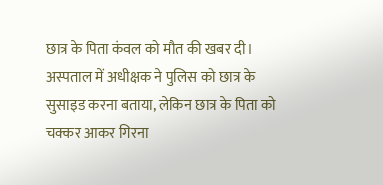छात्र के पिता कंवल को मौत की खबर दी। अस्पताल में अधीक्षक ने पुलिस को छात्र के सुसाइड करना बताया, लेकिन छात्र के पिता को चक्कर आकर गिरना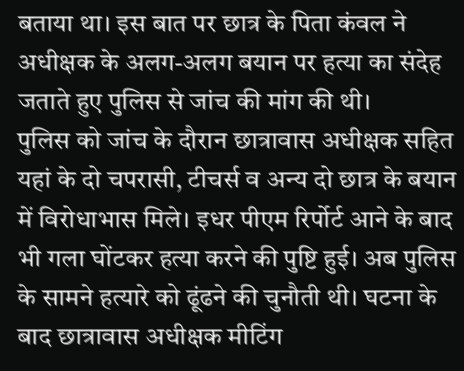बताया था। इस बात पर छात्र के पिता कंवल ने अधीक्षक के अलग-अलग बयान पर हत्या का संदेह जताते हुए पुलिस से जांच की मांग की थी।
पुलिस को जांच के दौरान छात्रावास अधीक्षक सहित यहां के दो चपरासी, टीचर्स व अन्य दो छात्र के बयान में विरोधाभास मिले। इधर पीएम रिर्पोर्ट आने के बाद भी गला घोंटकर हत्या करने की पुष्टि हुई। अब पुलिस के सामने हत्यारे को ढूंढने की चुनौती थी। घटना के बाद छात्रावास अधीक्षक मीटिंग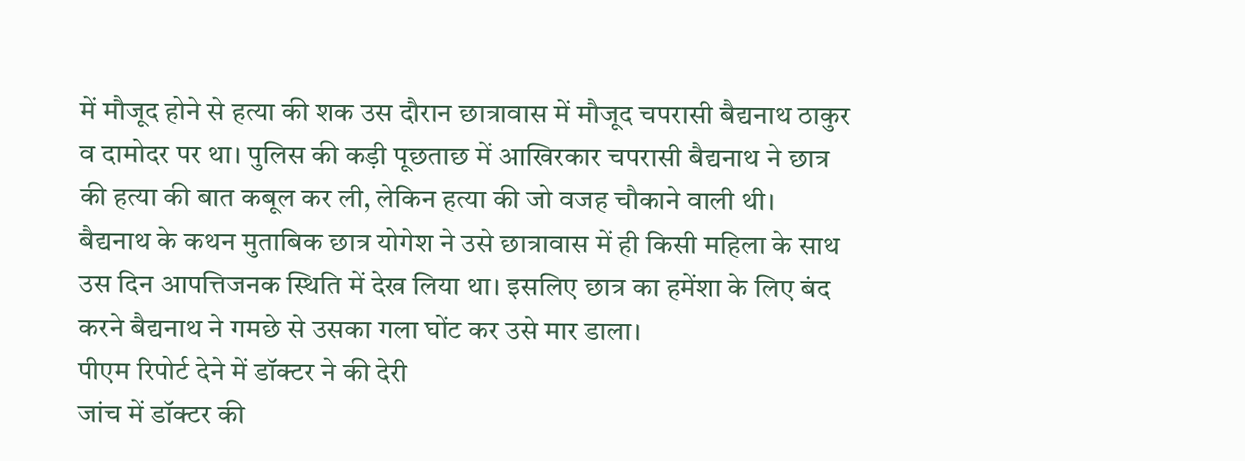में मौजूद होने से हत्या की शक उस दौरान छात्रावास में मौजूद चपरासी बैद्यनाथ ठाकुर व दामोदर पर था। पुलिस की कड़ी पूछताछ में आखिरकार चपरासी बैद्यनाथ ने छात्र की हत्या की बात कबूल कर ली, लेकिन हत्या की जो वजह चौकाने वाली थी। बैद्यनाथ के कथन मुताबिक छात्र योगेश ने उसे छात्रावास में ही किसी महिला के साथ उस दिन आपत्तिजनक स्थिति में देख लिया था। इसलिए छात्र का हमेंशा के लिए बंद करने बैद्यनाथ ने गमछे से उसका गला घोंट कर उसे मार डाला।
पीएम रिपोर्ट देने में डॉक्टर ने की देरी
जांच में डॉक्टर की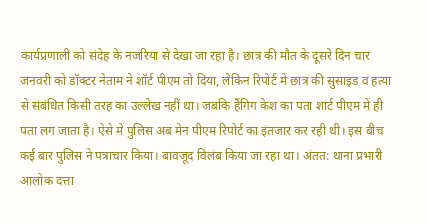कार्यप्रणाली को संदेह के नजरिया से देखा जा रहा है। छात्र की मौत के दूसरे दिन चार जनवरी को डॉक्टर नेताम ने शॉर्ट पीएम तो दिया, लेकिन रिपोर्ट में छात्र की सुसाइड व हत्या से संबंधित किसी तरह का उल्लेख नहीं था। जबकि हैंगिग केश का पता शार्ट पीएम में ही पता लग जाता है। ऐसे में पुलिस अब मेन पीएम रिपोर्ट का इंतजार कर रही थी। इस बीच कई बार पुलिस ने पत्राचार किया। बावजूद विलंब किया जा रहा था। अंतत: थाना प्रभारी आलोक दत्ता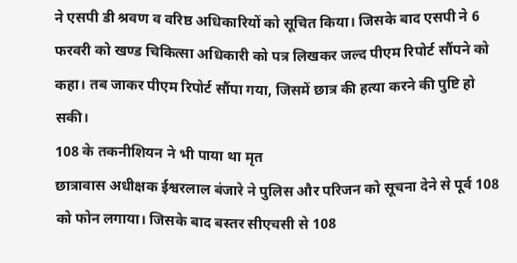ने एसपी डी श्रवण व वरिष्ठ अधिकारियों को सूचित किया। जिसके बाद एसपी ने 6 फरवरी को खण्ड चिकित्सा अधिकारी को पत्र लिखकर जल्द पीएम रिपोर्ट सौंपने को कहा। तब जाकर पीएम रिपोर्ट सौंपा गया, जिसमें छात्र की हत्या करने की पुष्टि हो सकी।
108 के तकनीशियन ने भी पाया था मृत
छात्रावास अधीक्षक ईश्वरलाल बंजारे ने पुलिस और परिजन को सूचना देने से पूर्व 108 को फोन लगाया। जिसके बाद बस्तर सीएचसी से 108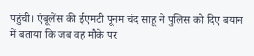पहुंची। एंबूलेंस की ईएमटी पूनम चंद साहू ने पुलिस को दिए बयान में बताया कि जब वह मौके पर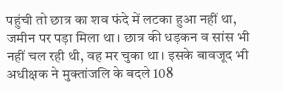पहुंची तो छात्र का शव फंदे में लटका हुआ नहीं था, जमीन पर पड़ा मिला था। छात्र की धड़कन व सांस भी नहीं चल रही थी, वह मर चुका था। इसके बावजूद भी अधीक्षक ने मुक्तांजलि के बदले 108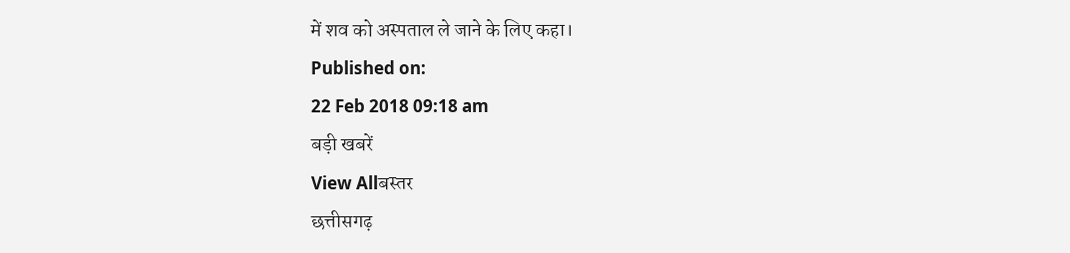में शव को अस्पताल ले जाने के लिए कहा।
Published on:
22 Feb 2018 09:18 am
बड़ी खबरें
View Allबस्तर
छत्तीसगढ़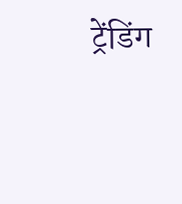ट्रेंडिंग